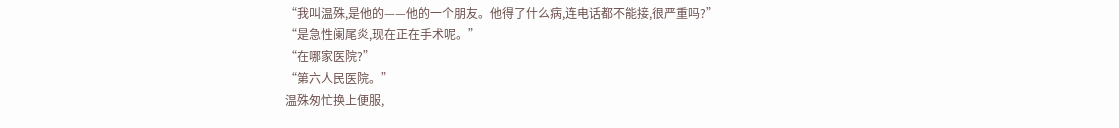“我叫温殊,是他的——他的一个朋友。他得了什么病,连电话都不能接,很严重吗?”
“是急性阑尾炎,现在正在手术呢。”
“在哪家医院?”
“第六人民医院。”
温殊匆忙换上便服,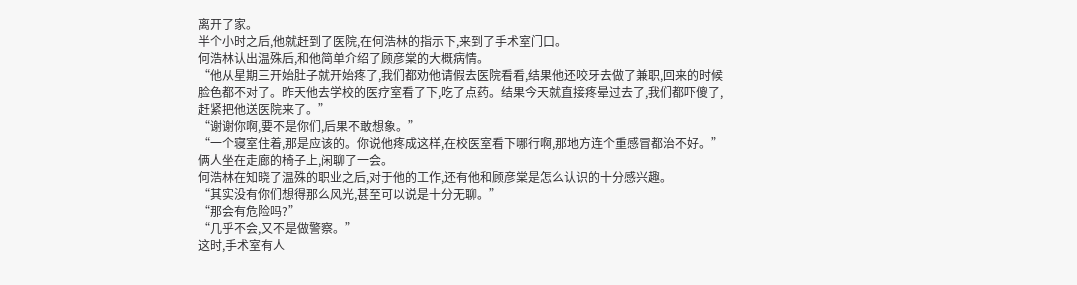离开了家。
半个小时之后,他就赶到了医院,在何浩林的指示下,来到了手术室门口。
何浩林认出温殊后,和他简单介绍了顾彦棠的大概病情。
“他从星期三开始肚子就开始疼了,我们都劝他请假去医院看看,结果他还咬牙去做了兼职,回来的时候脸色都不对了。昨天他去学校的医疗室看了下,吃了点药。结果今天就直接疼晕过去了,我们都吓傻了,赶紧把他送医院来了。”
“谢谢你啊,要不是你们,后果不敢想象。”
“一个寝室住着,那是应该的。你说他疼成这样,在校医室看下哪行啊,那地方连个重感冒都治不好。”
俩人坐在走廊的椅子上,闲聊了一会。
何浩林在知晓了温殊的职业之后,对于他的工作,还有他和顾彦棠是怎么认识的十分感兴趣。
“其实没有你们想得那么风光,甚至可以说是十分无聊。”
“那会有危险吗?”
“几乎不会,又不是做警察。”
这时,手术室有人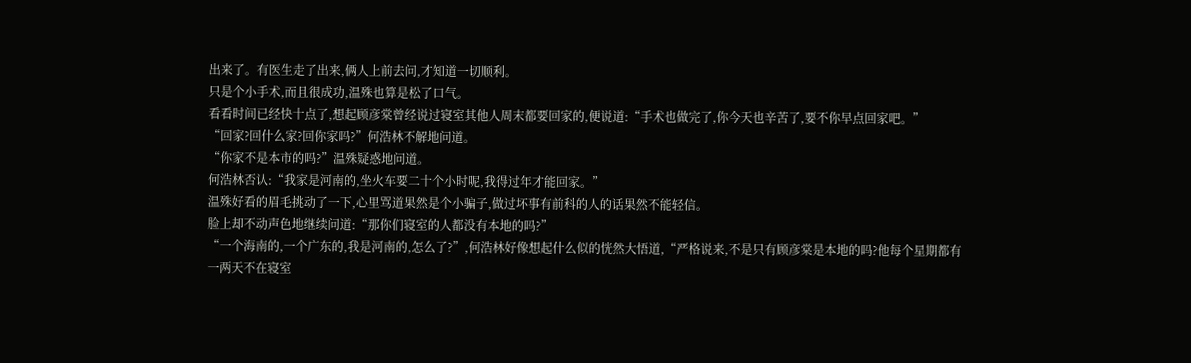出来了。有医生走了出来,俩人上前去问,才知道一切顺利。
只是个小手术,而且很成功,温殊也算是松了口气。
看看时间已经快十点了,想起顾彦棠曾经说过寝室其他人周末都要回家的,便说道:“手术也做完了,你今天也辛苦了,要不你早点回家吧。”
“回家?回什么家?回你家吗?”何浩林不解地问道。
“你家不是本市的吗?”温殊疑惑地问道。
何浩林否认:“我家是河南的,坐火车要二十个小时呢,我得过年才能回家。”
温殊好看的眉毛挑动了一下,心里骂道果然是个小骗子,做过坏事有前科的人的话果然不能轻信。
脸上却不动声色地继续问道:“那你们寝室的人都没有本地的吗?”
“一个海南的,一个广东的,我是河南的,怎么了?”,何浩林好像想起什么似的恍然大悟道,“严格说来,不是只有顾彦棠是本地的吗?他每个星期都有一两天不在寝室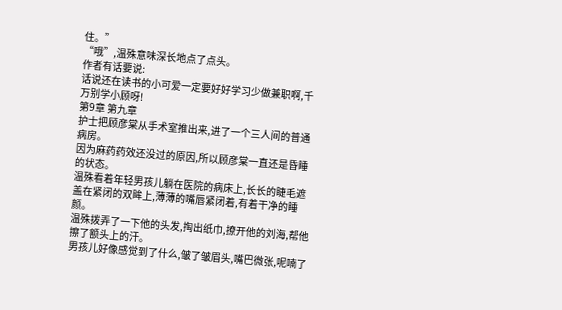住。”
“哦”,温殊意味深长地点了点头。
作者有话要说:
话说还在读书的小可爱一定要好好学习少做兼职啊,千万别学小顾呀!
第9章 第九章
护士把顾彦棠从手术室推出来,进了一个三人间的普通病房。
因为麻药药效还没过的原因,所以顾彦棠一直还是昏睡的状态。
温殊看着年轻男孩儿躺在医院的病床上,长长的睫毛遮盖在紧闭的双眸上,薄薄的嘴唇紧闭着,有着干净的睡颜。
温殊拨弄了一下他的头发,掏出纸巾,撩开他的刘海,帮他擦了额头上的汗。
男孩儿好像感觉到了什么,皱了皱眉头,嘴巴微张,呢喃了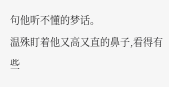句他听不懂的梦话。
温殊盯着他又高又直的鼻子,看得有些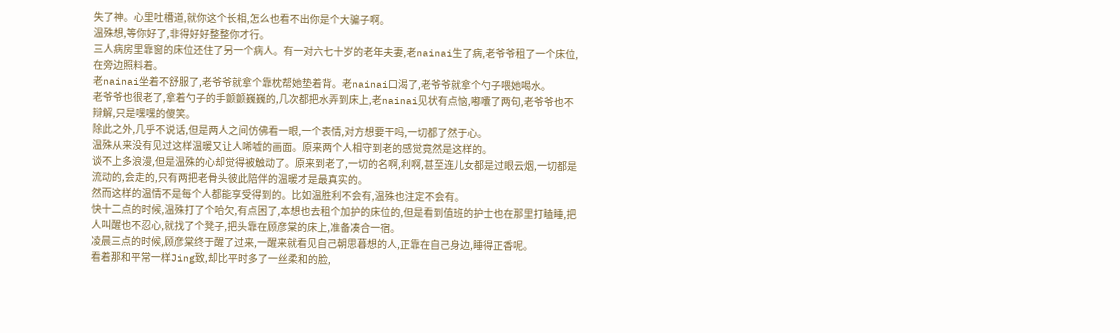失了神。心里吐槽道,就你这个长相,怎么也看不出你是个大骗子啊。
温殊想,等你好了,非得好好整整你才行。
三人病房里靠窗的床位还住了另一个病人。有一对六七十岁的老年夫妻,老nainai生了病,老爷爷租了一个床位,在旁边照料着。
老nainai坐着不舒服了,老爷爷就拿个靠枕帮她垫着背。老nainai口渴了,老爷爷就拿个勺子喂她喝水。
老爷爷也很老了,拿着勺子的手颤颤巍巍的,几次都把水弄到床上,老nainai见状有点恼,嘟囔了两句,老爷爷也不辩解,只是嘿嘿的傻笑。
除此之外,几乎不说话,但是两人之间仿佛看一眼,一个表情,对方想要干吗,一切都了然于心。
温殊从来没有见过这样温暖又让人唏嘘的画面。原来两个人相守到老的感觉竟然是这样的。
谈不上多浪漫,但是温殊的心却觉得被触动了。原来到老了,一切的名啊,利啊,甚至连儿女都是过眼云烟,一切都是流动的,会走的,只有两把老骨头彼此陪伴的温暖才是最真实的。
然而这样的温情不是每个人都能享受得到的。比如温胜利不会有,温殊也注定不会有。
快十二点的时候,温殊打了个哈欠,有点困了,本想也去租个加护的床位的,但是看到值班的护士也在那里打瞌睡,把人叫醒也不忍心,就找了个凳子,把头靠在顾彦棠的床上,准备凑合一宿。
凌晨三点的时候,顾彦棠终于醒了过来,一醒来就看见自己朝思暮想的人,正靠在自己身边,睡得正香呢。
看着那和平常一样Jing致,却比平时多了一丝柔和的脸,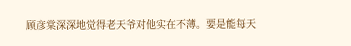顾彦棠深深地觉得老天爷对他实在不薄。要是能每天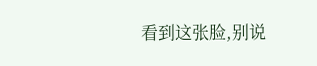看到这张脸,别说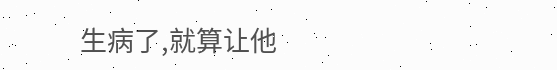生病了,就算让他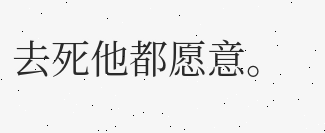去死他都愿意。